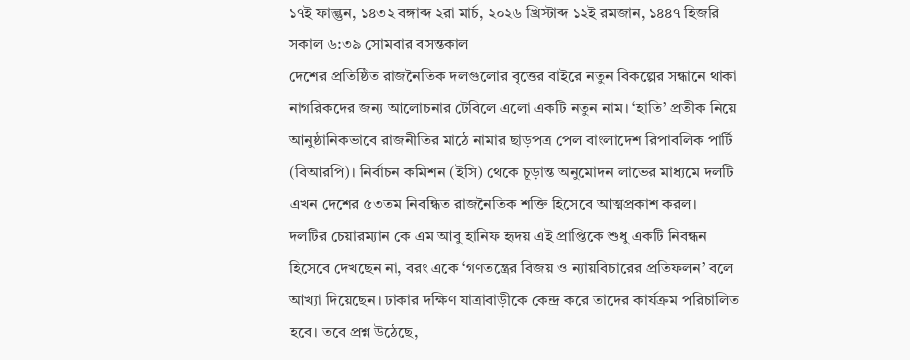১৭ই ফাল্গুন, ১৪৩২ বঙ্গাব্দ ২রা মার্চ, ২০২৬ খ্রিস্টাব্দ ১২ই রমজান, ১৪৪৭ হিজরি সকাল ৬:৩৯ সোমবার বসন্তকাল
দেশের প্রতিষ্ঠিত রাজনৈতিক দলগুলোর বৃত্তের বাইরে নতুন বিকল্পের সন্ধানে থাকা নাগরিকদের জন্য আলোচনার টেবিলে এলো একটি নতুন নাম। ‘হাতি’ প্রতীক নিয়ে আনুষ্ঠানিকভাবে রাজনীতির মাঠে নামার ছাড়পত্র পেল বাংলাদেশ রিপাবলিক পার্টি (বিআরপি)। নির্বাচন কমিশন (ইসি) থেকে চূড়ান্ত অনুমোদন লাভের মাধ্যমে দলটি এখন দেশের ৫৩তম নিবন্ধিত রাজনৈতিক শক্তি হিসেবে আত্মপ্রকাশ করল।
দলটির চেয়ারম্যান কে এম আবু হানিফ হৃদয় এই প্রাপ্তিকে শুধু একটি নিবন্ধন হিসেবে দেখছেন না, বরং একে ‘গণতন্ত্রের বিজয় ও ন্যায়বিচারের প্রতিফলন’ বলে আখ্যা দিয়েছেন। ঢাকার দক্ষিণ যাত্রাবাড়ীকে কেন্দ্র করে তাদের কার্যক্রম পরিচালিত হবে। তবে প্রশ্ন উঠেছে,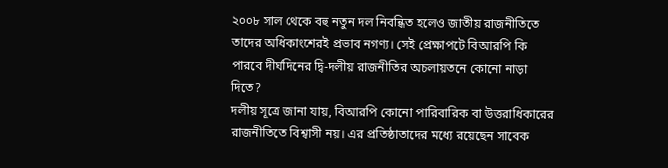২০০৮ সাল থেকে বহু নতুন দল নিবন্ধিত হলেও জাতীয় রাজনীতিতে তাদের অধিকাংশেরই প্রভাব নগণ্য। সেই প্রেক্ষাপটে বিআরপি কি পারবে দীর্ঘদিনের দ্বি-দলীয় রাজনীতির অচলায়তনে কোনো নাড়া দিতে?
দলীয় সূত্রে জানা যায়, বিআরপি কোনো পারিবারিক বা উত্তরাধিকারের রাজনীতিতে বিশ্বাসী নয়। এর প্রতিষ্ঠাতাদের মধ্যে রয়েছেন সাবেক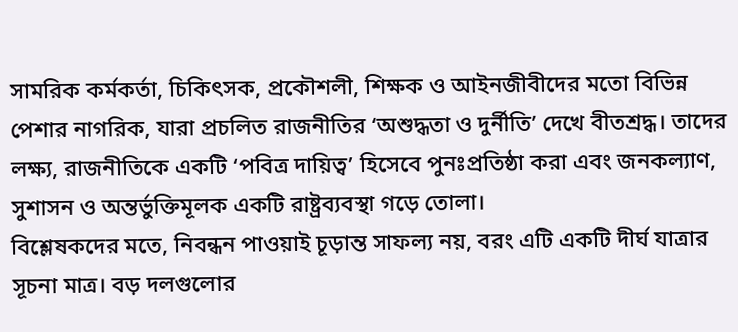সামরিক কর্মকর্তা, চিকিৎসক, প্রকৌশলী, শিক্ষক ও আইনজীবীদের মতো বিভিন্ন পেশার নাগরিক, যারা প্রচলিত রাজনীতির ‘অশুদ্ধতা ও দুর্নীতি’ দেখে বীতশ্রদ্ধ। তাদের লক্ষ্য, রাজনীতিকে একটি ‘পবিত্র দায়িত্ব’ হিসেবে পুনঃপ্রতিষ্ঠা করা এবং জনকল্যাণ, সুশাসন ও অন্তর্ভুক্তিমূলক একটি রাষ্ট্রব্যবস্থা গড়ে তোলা।
বিশ্লেষকদের মতে, নিবন্ধন পাওয়াই চূড়ান্ত সাফল্য নয়, বরং এটি একটি দীর্ঘ যাত্রার সূচনা মাত্র। বড় দলগুলোর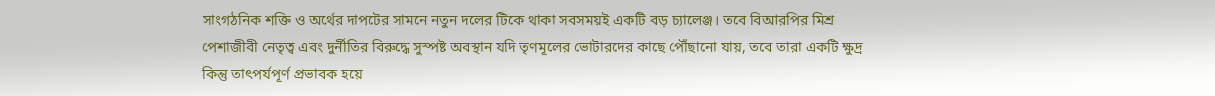সাংগঠনিক শক্তি ও অর্থের দাপটের সামনে নতুন দলের টিকে থাকা সবসময়ই একটি বড় চ্যালেঞ্জ। তবে বিআরপির মিশ্র পেশাজীবী নেতৃত্ব এবং দুর্নীতির বিরুদ্ধে সুস্পষ্ট অবস্থান যদি তৃণমূলের ভোটারদের কাছে পৌঁছানো যায়, তবে তারা একটি ক্ষুদ্র কিন্তু তাৎপর্যপূর্ণ প্রভাবক হয়ে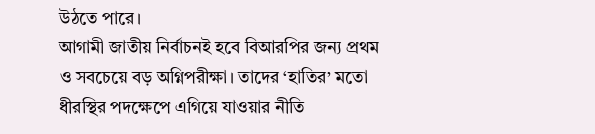উঠতে পারে।
আগামী জাতীয় নির্বাচনই হবে বিআরপির জন্য প্রথম ও সবচেয়ে বড় অগ্নিপরীক্ষা। তাদের ‘হাতির’ মতো ধীরস্থির পদক্ষেপে এগিয়ে যাওয়ার নীতি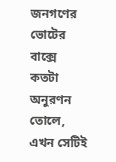জনগণের ভোটের বাক্সে কতটা অনুরণন তোলে, এখন সেটিই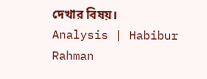দেখার বিষয়।
Analysis | Habibur Rahman